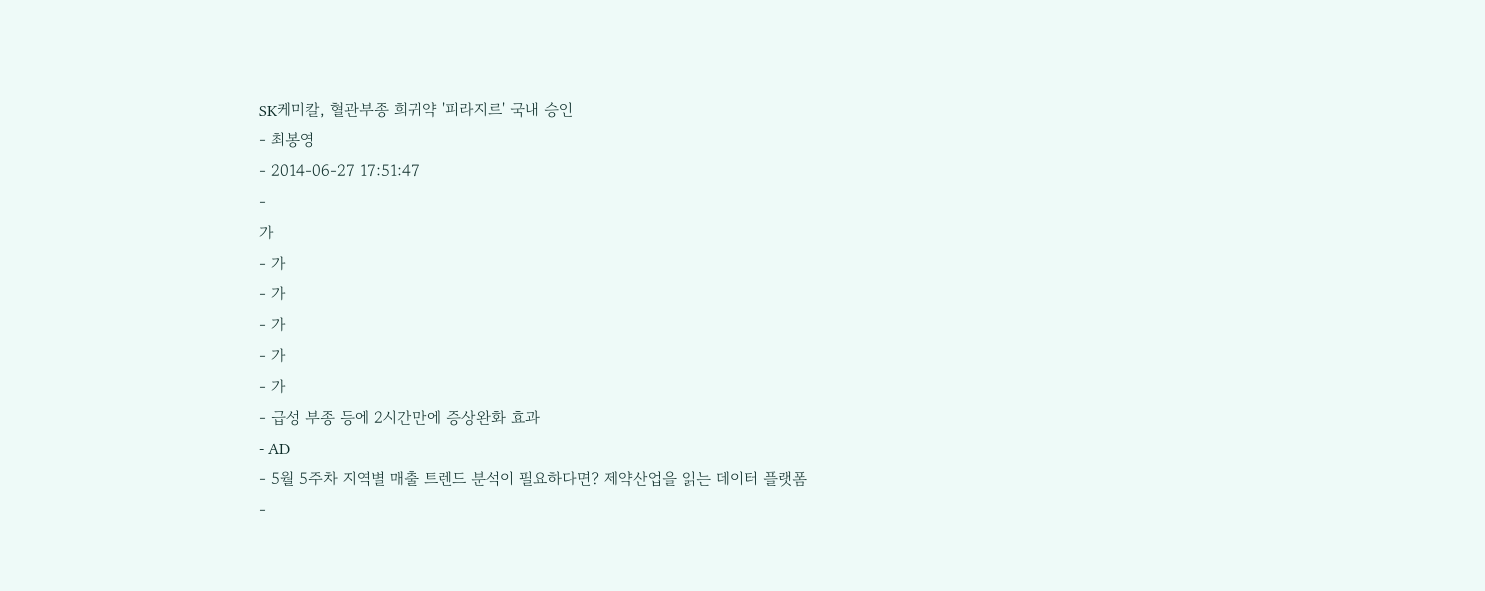SK케미칼, 혈관부종 희귀약 '피라지르' 국내 승인
- 최봉영
- 2014-06-27 17:51:47
-
가
- 가
- 가
- 가
- 가
- 가
- 급성 부종 등에 2시간만에 증상완화 효과
- AD
- 5월 5주차 지역별 매출 트렌드 분석이 필요하다면? 제약산업을 읽는 데이터 플랫폼
-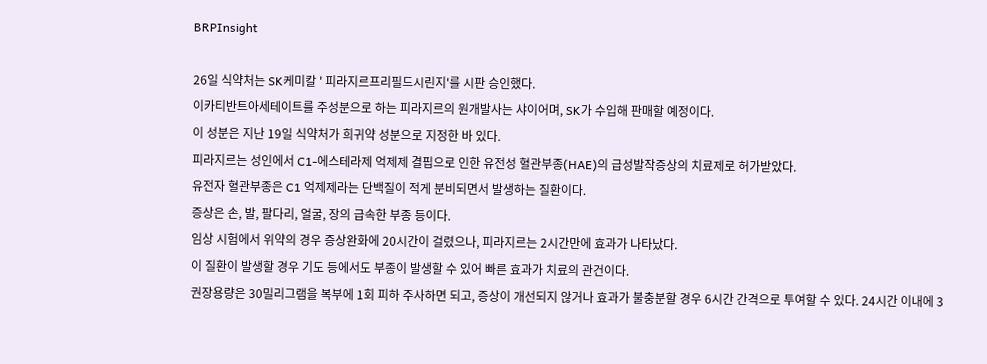BRPInsight

26일 식약처는 SK케미칼 ' 피라지르프리필드시린지'를 시판 승인했다.
이카티반트아세테이트를 주성분으로 하는 피라지르의 원개발사는 샤이어며, SK가 수입해 판매할 예정이다.
이 성분은 지난 19일 식약처가 희귀약 성분으로 지정한 바 있다.
피라지르는 성인에서 C1-에스테라제 억제제 결핍으로 인한 유전성 혈관부종(HAE)의 급성발작증상의 치료제로 허가받았다.
유전자 혈관부종은 C1 억제제라는 단백질이 적게 분비되면서 발생하는 질환이다.
증상은 손, 발, 팔다리, 얼굴, 장의 급속한 부종 등이다.
임상 시험에서 위약의 경우 증상완화에 20시간이 걸렸으나, 피라지르는 2시간만에 효과가 나타났다.
이 질환이 발생할 경우 기도 등에서도 부종이 발생할 수 있어 빠른 효과가 치료의 관건이다.
권장용량은 30밀리그램을 복부에 1회 피하 주사하면 되고, 증상이 개선되지 않거나 효과가 불충분할 경우 6시간 간격으로 투여할 수 있다. 24시간 이내에 3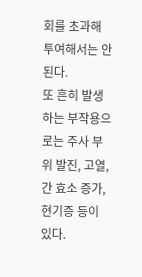회를 초과해 투여해서는 안 된다.
또 흔히 발생하는 부작용으로는 주사 부위 발진, 고열, 간 효소 증가, 현기증 등이 있다.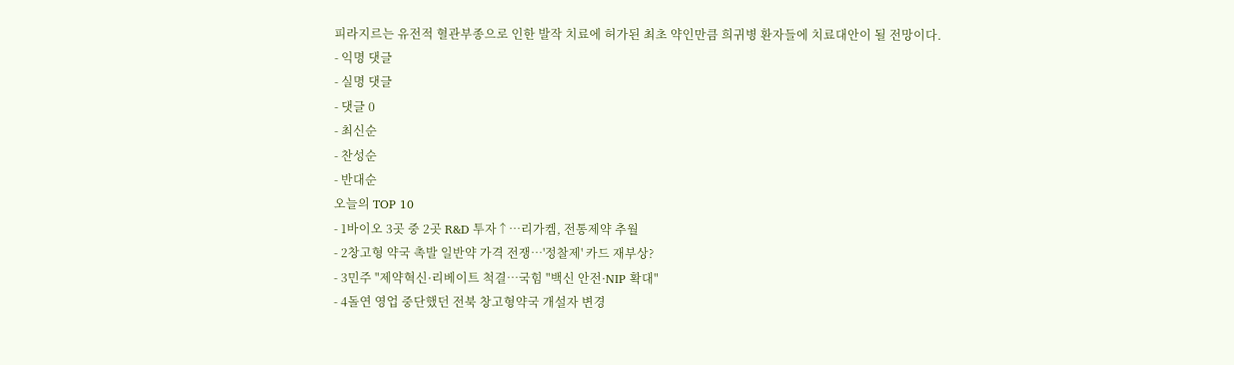피라지르는 유전적 혈관부종으로 인한 발작 치료에 허가된 최초 약인만큼 희귀병 환자들에 치료대안이 될 전망이다.
- 익명 댓글
- 실명 댓글
- 댓글 0
- 최신순
- 찬성순
- 반대순
오늘의 TOP 10
- 1바이오 3곳 중 2곳 R&D 투자↑…리가켐, 전통제약 추월
- 2창고형 약국 촉발 일반약 가격 전쟁…'정찰제' 카드 재부상?
- 3민주 "제약혁신·리베이트 척결…국힘 "백신 안전·NIP 확대"
- 4돌연 영업 중단했던 전북 창고형약국 개설자 변경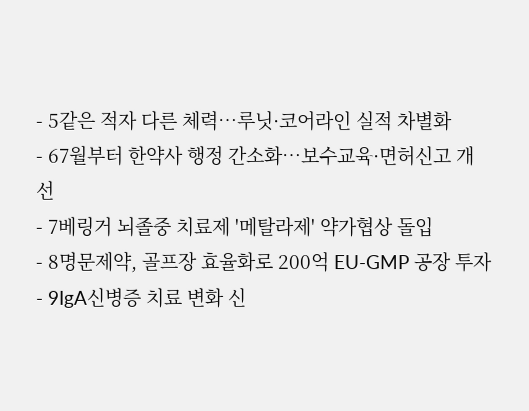- 5같은 적자 다른 체력…루닛·코어라인 실적 차별화
- 67월부터 한약사 행정 간소화…보수교육·면허신고 개선
- 7베링거 뇌졸중 치료제 '메탈라제' 약가협상 돌입
- 8명문제약, 골프장 효율화로 200억 EU-GMP 공장 투자
- 9IgA신병증 치료 변화 신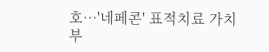호…'네페콘' 표적치료 가치 부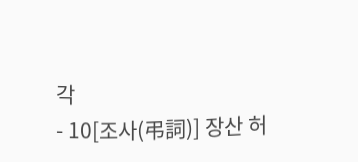각
- 10[조사(弔詞)] 장산 허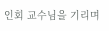인회 교수님을 기리며